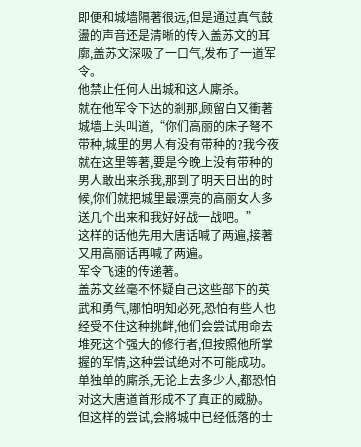即便和城墙隔著很远,但是通过真气鼓盪的声音还是清晰的传入盖苏文的耳廓,盖苏文深吸了一口气,发布了一道军令。
他禁止任何人出城和这人廝杀。
就在他军令下达的剎那,顾留白又衝著城墙上头叫道,“你们高丽的床子弩不带种,城里的男人有没有带种的?我今夜就在这里等著,要是今晚上没有带种的男人敢出来杀我,那到了明天日出的时候,你们就把城里最漂亮的高丽女人多送几个出来和我好好战一战吧。”
这样的话他先用大唐话喊了两遍,接著又用高丽话再喊了两遍。
军令飞速的传递著。
盖苏文丝毫不怀疑自己这些部下的英武和勇气,哪怕明知必死,恐怕有些人也经受不住这种挑衅,他们会尝试用命去堆死这个强大的修行者,但按照他所掌握的军情,这种尝试绝对不可能成功。
单独单的廝杀,无论上去多少人,都恐怕对这大唐道首形成不了真正的威胁。
但这样的尝试,会將城中已经低落的士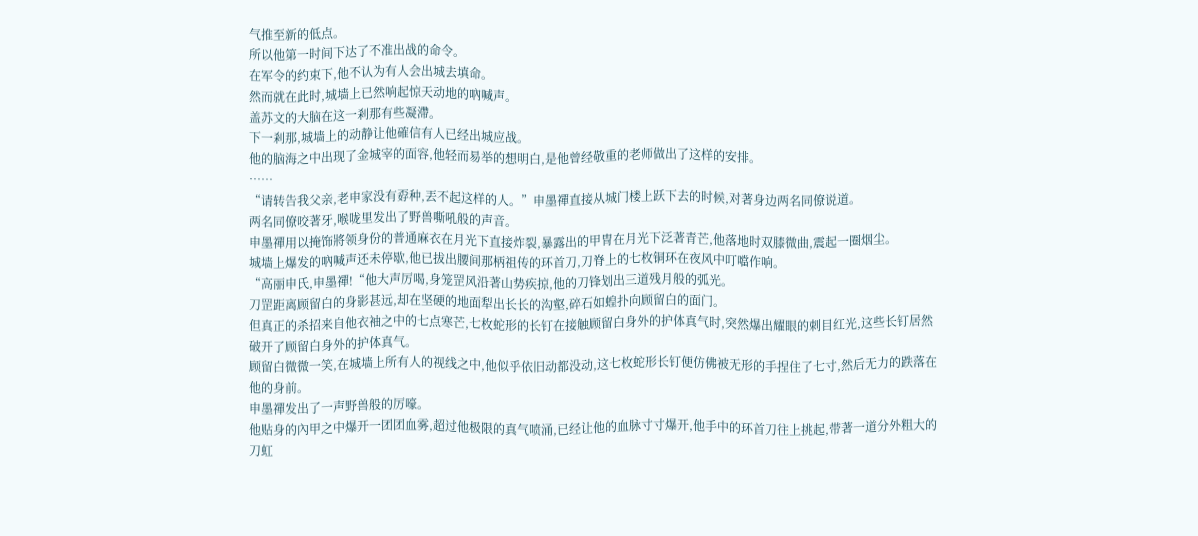气推至新的低点。
所以他第一时间下达了不准出战的命令。
在军令的约束下,他不认为有人会出城去填命。
然而就在此时,城墙上已然响起惊天动地的吶喊声。
盖苏文的大脑在这一剎那有些凝滯。
下一剎那,城墙上的动静让他確信有人已经出城应战。
他的脑海之中出现了金城宰的面容,他轻而易举的想明白,是他曾经敬重的老师做出了这样的安排。
……
“请转告我父亲,老申家没有孬种,丟不起这样的人。”申墨禪直接从城门楼上跃下去的时候,对著身边两名同僚说道。
两名同僚咬著牙,喉咙里发出了野兽嘶吼般的声音。
申墨禪用以掩饰將领身份的普通麻衣在月光下直接炸裂,暴露出的甲冑在月光下泛著青芒,他落地时双膝微曲,震起一圈烟尘。
城墙上爆发的吶喊声还未停歇,他已拔出腰间那柄祖传的环首刀,刀脊上的七枚铜环在夜风中叮噹作响。
“高丽申氏,申墨禪!“他大声厉喝,身笼罡风沿著山势疾掠,他的刀锋划出三道残月般的弧光。
刀罡距离顾留白的身影甚远,却在坚硬的地面犁出长长的沟壑,碎石如蝗扑向顾留白的面门。
但真正的杀招来自他衣袖之中的七点寒芒,七枚蛇形的长钉在接触顾留白身外的护体真气时,突然爆出耀眼的刺目红光,这些长钉居然破开了顾留白身外的护体真气。
顾留白微微一笑,在城墙上所有人的视线之中,他似乎依旧动都没动,这七枚蛇形长钉便仿佛被无形的手捏住了七寸,然后无力的跌落在他的身前。
申墨禪发出了一声野兽般的厉嚎。
他贴身的內甲之中爆开一团团血雾,超过他极限的真气喷涌,已经让他的血脉寸寸爆开,他手中的环首刀往上挑起,带著一道分外粗大的刀虹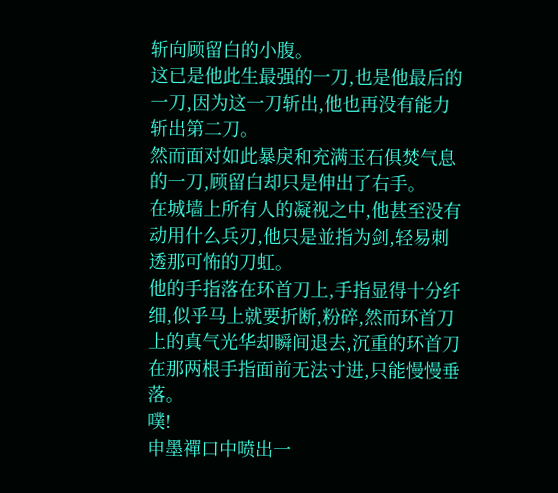斩向顾留白的小腹。
这已是他此生最强的一刀,也是他最后的一刀,因为这一刀斩出,他也再没有能力斩出第二刀。
然而面对如此暴戾和充满玉石俱焚气息的一刀,顾留白却只是伸出了右手。
在城墙上所有人的凝视之中,他甚至没有动用什么兵刃,他只是並指为剑,轻易刺透那可怖的刀虹。
他的手指落在环首刀上,手指显得十分纤细,似乎马上就要折断,粉碎,然而环首刀上的真气光华却瞬间退去,沉重的环首刀在那两根手指面前无法寸进,只能慢慢垂落。
噗!
申墨禪口中喷出一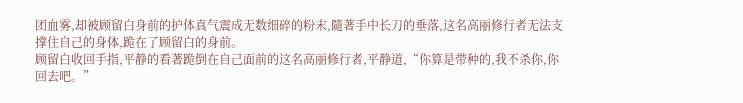团血雾,却被顾留白身前的护体真气震成无数细碎的粉末,隨著手中长刀的垂落,这名高丽修行者无法支撑住自己的身体,跪在了顾留白的身前。
顾留白收回手指,平静的看著跪倒在自己面前的这名高丽修行者,平静道,“你算是带种的,我不杀你,你回去吧。”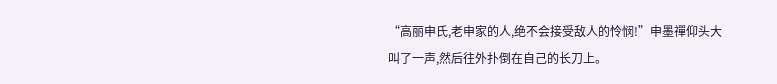“高丽申氏,老申家的人,绝不会接受敌人的怜悯!”申墨禪仰头大叫了一声,然后往外扑倒在自己的长刀上。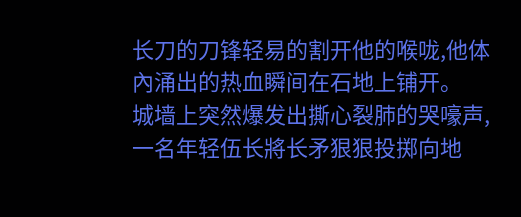长刀的刀锋轻易的割开他的喉咙,他体內涌出的热血瞬间在石地上铺开。
城墙上突然爆发出撕心裂肺的哭嚎声,一名年轻伍长將长矛狠狠投掷向地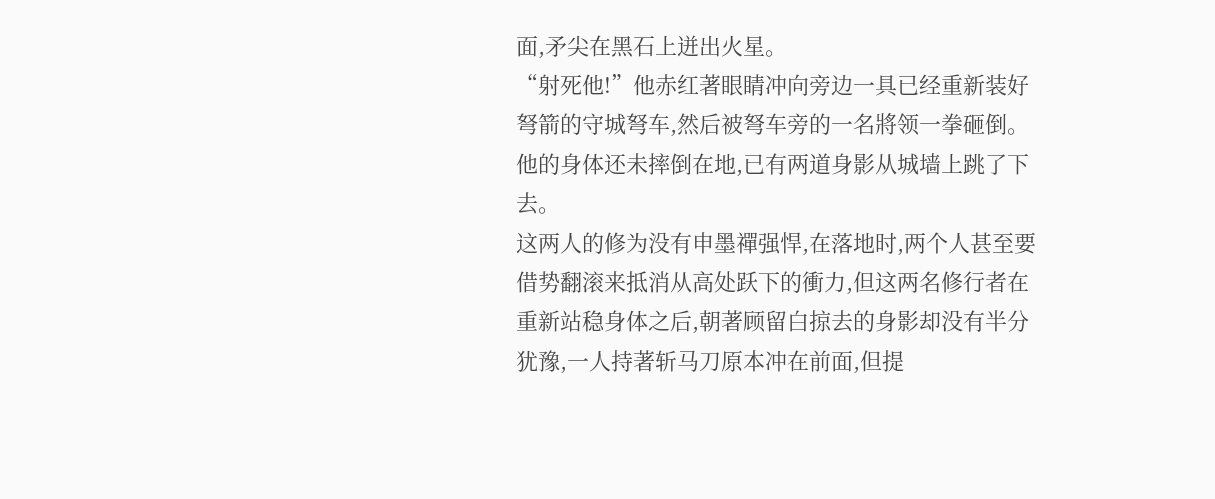面,矛尖在黑石上迸出火星。
“射死他!”他赤红著眼睛冲向旁边一具已经重新装好弩箭的守城弩车,然后被弩车旁的一名將领一拳砸倒。
他的身体还未摔倒在地,已有两道身影从城墙上跳了下去。
这两人的修为没有申墨禪强悍,在落地时,两个人甚至要借势翻滚来抵消从高处跃下的衝力,但这两名修行者在重新站稳身体之后,朝著顾留白掠去的身影却没有半分犹豫,一人持著斩马刀原本冲在前面,但提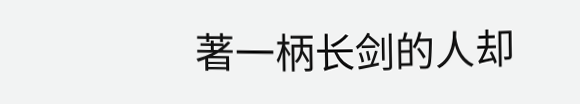著一柄长剑的人却